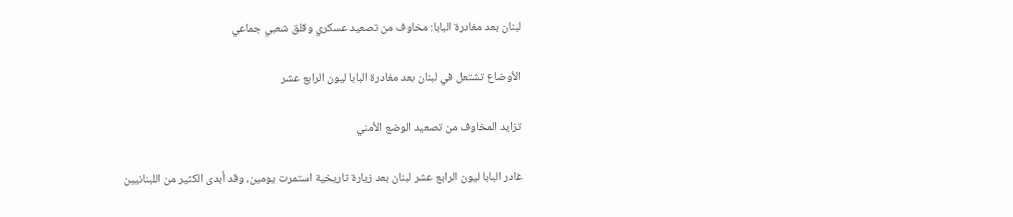لبنان بعد مغادرة البابا: مخاوف من تصعيد عسكري وقلق شعبي جماعي

الأوضاع تشتعل في لبنان بعد مغادرة البابا ليون الرابع عشر

تزايد المخاوف من تصعيد الوضع الأمني

غادر البابا ليون الرابع عشر لبنان بعد زيارة تاريخية استمرت يومين، وقد أبدى الكثير من اللبنانيين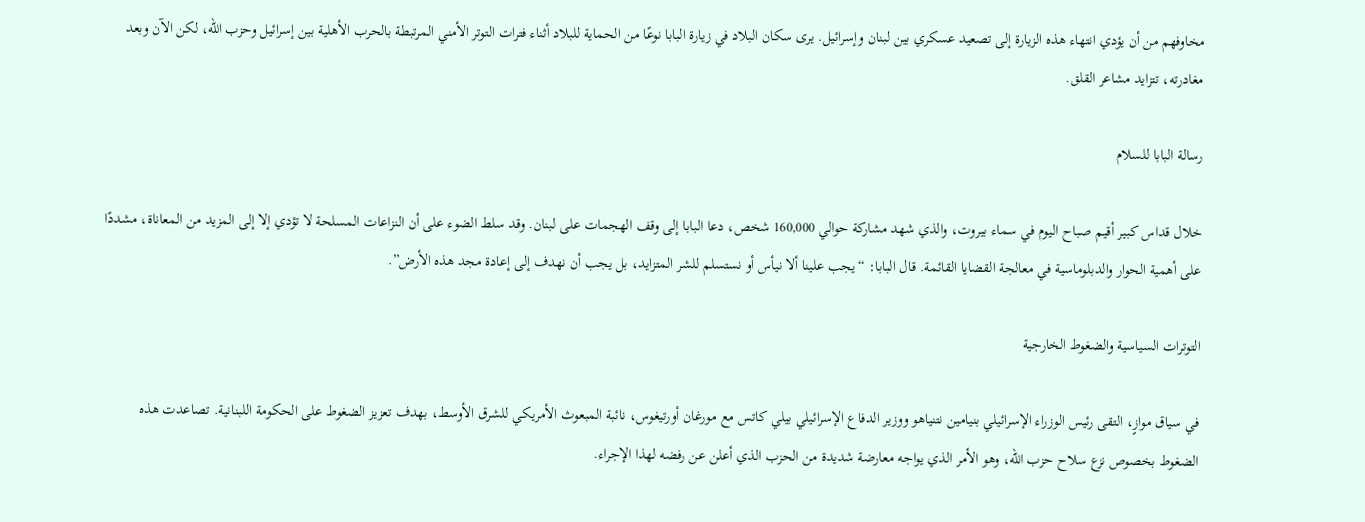مخاوفهم من أن يؤدي انتهاء هذه الزيارة إلى تصعيد عسكري بين لبنان وإسرائيل. يرى سكان البلاد في زيارة البابا نوعًا من الحماية للبلاد أثناء فترات التوتر الأمني المرتبطة بالحرب الأهلية بين إسرائيل وحزب الله، لكن الآن وبعد مغادرته، تتزايد مشاعر القلق.

رسالة البابا للسلام

خلال قداس كبير أقيم صباح اليوم في سماء بيروت، والذي شهد مشاركة حوالي 160,000 شخص، دعا البابا إلى وقف الهجمات على لبنان. وقد سلط الضوء على أن النزاعات المسلحة لا تؤدي إلا إلى المزيد من المعاناة، مشددًا على أهمية الحوار والدبلوماسية في معالجة القضايا القائمة. قال البابا: “يجب علينا ألا نيأس أو نستسلم للشر المتزايد، بل يجب أن نهدف إلى إعادة مجد هذه الأرض”.

التوترات السياسية والضغوط الخارجية

في سياق موازٍ، التقى رئيس الوزراء الإسرائيلي بنيامين نتنياهو ووزير الدفاع الإسرائيلي بيلي كاتس مع مورغان أورتيغوس، نائبة المبعوث الأمريكي للشرق الأوسط، بهدف تعزيز الضغوط على الحكومة اللبنانية. تصاعدت هذه الضغوط بخصوص نزع سلاح حزب الله، وهو الأمر الذي يواجه معارضة شديدة من الحزب الذي أعلن عن رفضه لهذا الإجراء.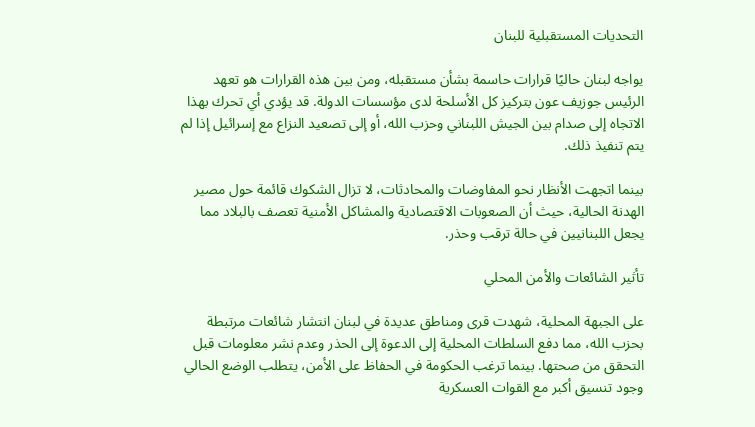التحديات المستقبلية للبنان

يواجه لبنان حاليًا قرارات حاسمة بشأن مستقبله، ومن بين هذه القرارات هو تعهد الرئيس جوزيف عون بتركيز كل الأسلحة لدى مؤسسات الدولة. قد يؤدي أي تحرك بهذا الاتجاه إلى صدام بين الجيش اللبناني وحزب الله، أو إلى تصعيد النزاع مع إسرائيل إذا لم يتم تنفيذ ذلك.

بينما اتجهت الأنظار نحو المفاوضات والمحادثات، لا تزال الشكوك قائمة حول مصير الهدنة الحالية، حيث أن الصعوبات الاقتصادية والمشاكل الأمنية تعصف بالبلاد مما يجعل اللبنانيين في حالة ترقب وحذر.

تأثير الشائعات والأمن المحلي

على الجبهة المحلية، شهدت قرى ومناطق عديدة في لبنان انتشار شائعات مرتبطة بحزب الله، مما دفع السلطات المحلية إلى الدعوة إلى الحذر وعدم نشر معلومات قبل التحقق من صحتها. بينما ترغب الحكومة في الحفاظ على الأمن، يتطلب الوضع الحالي وجود تنسيق أكبر مع القوات العسكرية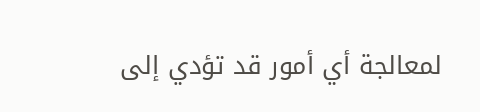لمعالجة أي أمور قد تؤدي إلى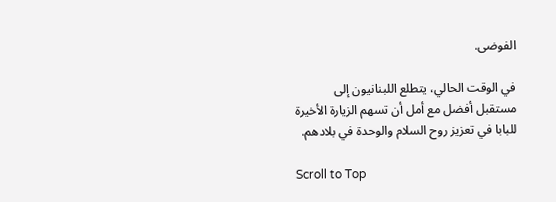الفوضى.

في الوقت الحالي، يتطلع اللبنانيون إلى مستقبل أفضل مع أمل أن تسهم الزيارة الأخيرة للبابا في تعزيز روح السلام والوحدة في بلادهم.

Scroll to Top